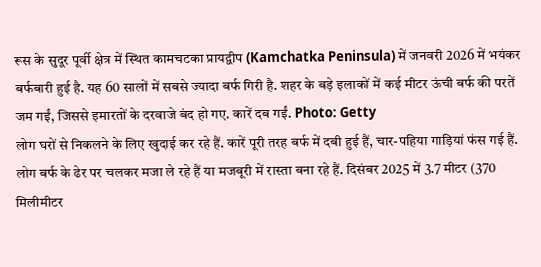रूस के सुदूर पूर्वी क्षेत्र में स्थित कामचटका प्रायद्वीप (Kamchatka Peninsula) में जनवरी 2026 में भयंकर बर्फबारी हुई है. यह 60 सालों में सबसे ज्यादा बर्फ गिरी है. शहर के बड़े इलाकों में कई मीटर ऊंची बर्फ की परतें जम गईं, जिससे इमारतों के दरवाजे बंद हो गए. कारें दब गईं. Photo: Getty
लोग घरों से निकलने के लिए खुदाई कर रहे हैं. कारें पूरी तरह बर्फ में दबी हुई हैं, चार-पहिया गाड़ियां फंस गई हैं. लोग बर्फ के ढेर पर चलकर मजा ले रहे हैं या मजबूरी में रास्ता बना रहे हैं. दिसंबर 2025 में 3.7 मीटर (370 मिलीमीटर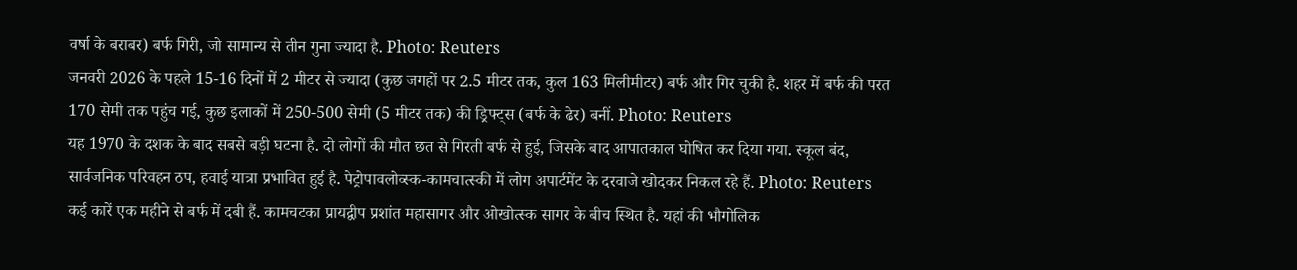वर्षा के बराबर) बर्फ गिरी, जो सामान्य से तीन गुना ज्यादा है. Photo: Reuters
जनवरी 2026 के पहले 15-16 दिनों में 2 मीटर से ज्यादा (कुछ जगहों पर 2.5 मीटर तक, कुल 163 मिलीमीटर) बर्फ और गिर चुकी है. शहर में बर्फ की परत 170 सेमी तक पहुंच गई, कुछ इलाकों में 250-500 सेमी (5 मीटर तक) की ड्रिफ्ट्स (बर्फ के ढेर) बनीं. Photo: Reuters
यह 1970 के दशक के बाद सबसे बड़ी घटना है. दो लोगों की मौत छत से गिरती बर्फ से हुई, जिसके बाद आपातकाल घोषित कर दिया गया. स्कूल बंद, सार्वजनिक परिवहन ठप, हवाई यात्रा प्रभावित हुई है. पेट्रोपावलोव्स्क-कामचात्स्की में लोग अपार्टमेंट के दरवाजे खोदकर निकल रहे हैं. Photo: Reuters
कई कारें एक महीने से बर्फ में दबी हैं. कामचटका प्रायद्वीप प्रशांत महासागर और ओखोत्स्क सागर के बीच स्थित है. यहां की भौगोलिक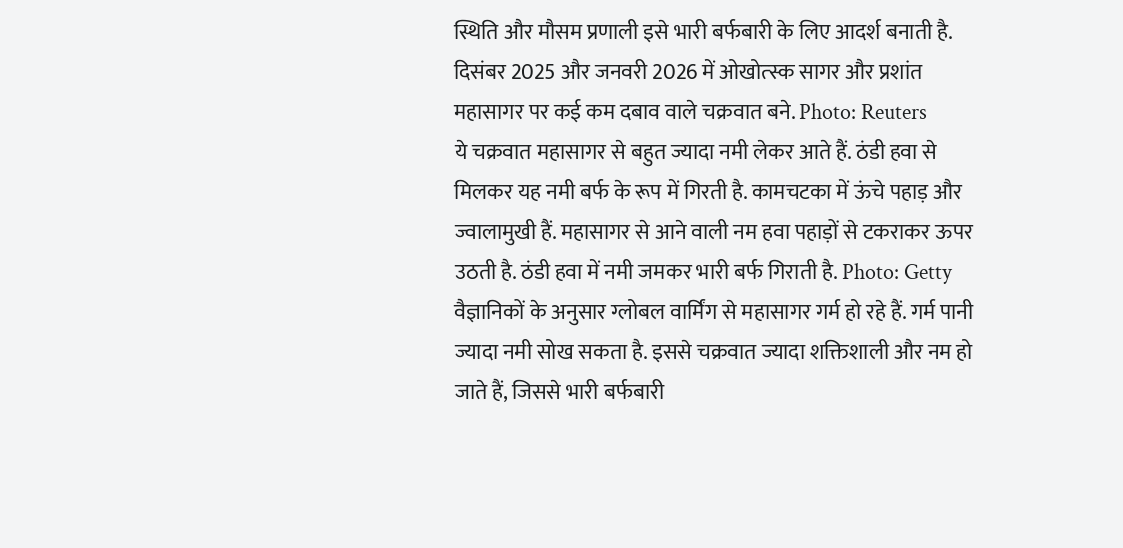स्थिति और मौसम प्रणाली इसे भारी बर्फबारी के लिए आदर्श बनाती है. दिसंबर 2025 और जनवरी 2026 में ओखोत्स्क सागर और प्रशांत महासागर पर कई कम दबाव वाले चक्रवात बने. Photo: Reuters
ये चक्रवात महासागर से बहुत ज्यादा नमी लेकर आते हैं. ठंडी हवा से मिलकर यह नमी बर्फ के रूप में गिरती है. कामचटका में ऊंचे पहाड़ और ज्वालामुखी हैं. महासागर से आने वाली नम हवा पहाड़ों से टकराकर ऊपर उठती है. ठंडी हवा में नमी जमकर भारी बर्फ गिराती है. Photo: Getty
वैज्ञानिकों के अनुसार ग्लोबल वार्मिंग से महासागर गर्म हो रहे हैं. गर्म पानी ज्यादा नमी सोख सकता है. इससे चक्रवात ज्यादा शक्तिशाली और नम हो जाते हैं, जिससे भारी बर्फबारी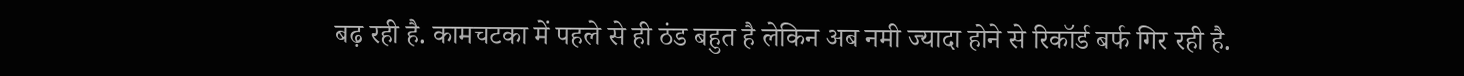बढ़ रही है. कामचटका में पहले से ही ठंड बहुत है लेकिन अब नमी ज्यादा होने से रिकॉर्ड बर्फ गिर रही है.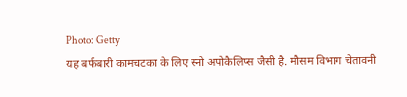Photo: Getty
यह बर्फबारी कामचटका के लिए स्नो अपोकैलिप्स जैसी है. मौसम विभाग चेतावनी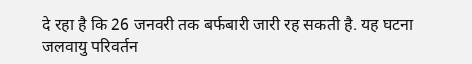दे रहा है कि 26 जनवरी तक बर्फबारी जारी रह सकती है. यह घटना जलवायु परिवर्तन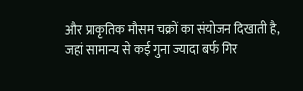और प्राकृतिक मौसम चक्रों का संयोजन दिखाती है, जहां सामान्य से कई गुना ज्यादा बर्फ गिर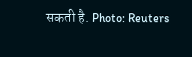सकती है. Photo: Reuters